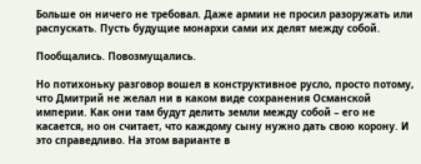Больше он ничего не требовал. Даже армии не просил разоружать или распускать. Пусть будущие монархи сами их делят между собой.

Пообщались. Повозмущались.

Но потихоньку разговор вошел в конструктивное русло, просто потому, что Дмитрий не желал ни в каком виде сохранения Османской империи. Как они там будут делить земли между собой – его не касается, но он считает, что каждому сыну нужно дать свою корону. И это справедливо. На этом варианте в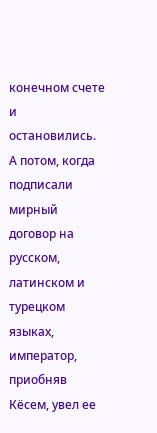конечном счете и остановились. А потом, когда подписали мирный договор на русском, латинском и турецком языках, император, приобняв Кёсем, увел ее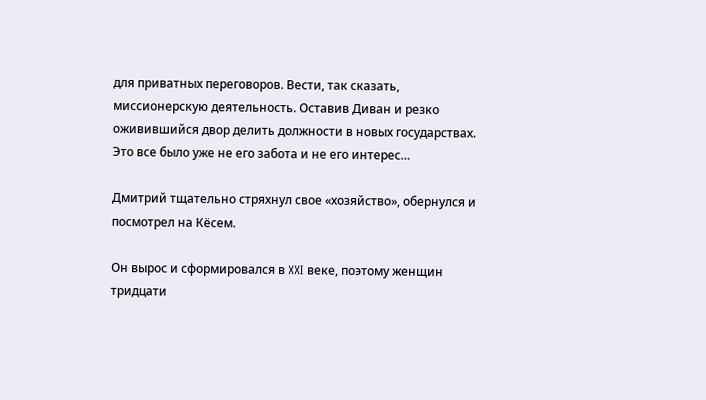для приватных переговоров. Вести, так сказать, миссионерскую деятельность. Оставив Диван и резко оживившийся двор делить должности в новых государствах. Это все было уже не его забота и не его интерес…

Дмитрий тщательно стряхнул свое «хозяйство», обернулся и посмотрел на Кёсем.

Он вырос и сформировался в XXI веке, поэтому женщин тридцати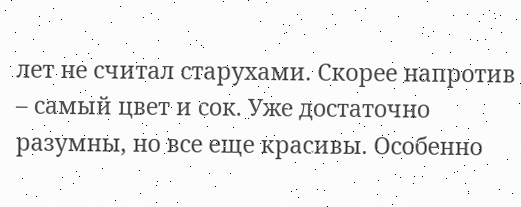лет не считал старухами. Скорее напротив – самый цвет и сок. Уже достаточно разумны, но все еще красивы. Особенно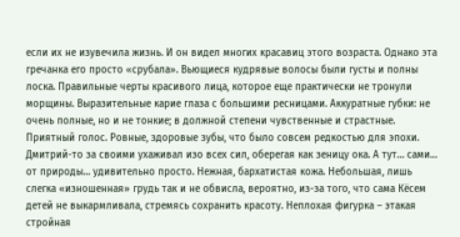если их не изувечила жизнь. И он видел многих красавиц этого возраста. Однако эта гречанка его просто «срубала». Вьющиеся кудрявые волосы были густы и полны лоска. Правильные черты красивого лица, которое еще практически не тронули морщины. Выразительные карие глаза с большими ресницами. Аккуратные губки: не очень полные, но и не тонкие; в должной степени чувственные и страстные. Приятный голос. Ровные, здоровые зубы, что было совсем редкостью для эпохи. Дмитрий-то за своими ухаживал изо всех сил, оберегая как зеницу ока. А тут… сами… от природы… удивительно просто. Нежная, бархатистая кожа. Небольшая, лишь слегка «изношенная» грудь так и не обвисла, вероятно, из-за того, что сама Кёсем детей не выкармливала, стремясь сохранить красоту. Неплохая фигурка – этакая стройная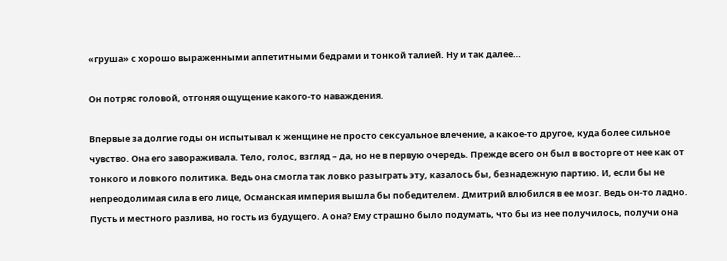«груша» с хорошо выраженными аппетитными бедрами и тонкой талией. Ну и так далее…

Он потряс головой, отгоняя ощущение какого-то наваждения.

Впервые за долгие годы он испытывал к женщине не просто сексуальное влечение, а какое-то другое, куда более сильное чувство. Она его завораживала. Тело, голос, взгляд – да, но не в первую очередь. Прежде всего он был в восторге от нее как от тонкого и ловкого политика. Ведь она смогла так ловко разыграть эту, казалось бы, безнадежную партию. И, если бы не непреодолимая сила в его лице, Османская империя вышла бы победителем. Дмитрий влюбился в ее мозг. Ведь он-то ладно. Пусть и местного разлива, но гость из будущего. А она? Ему страшно было подумать, что бы из нее получилось, получи она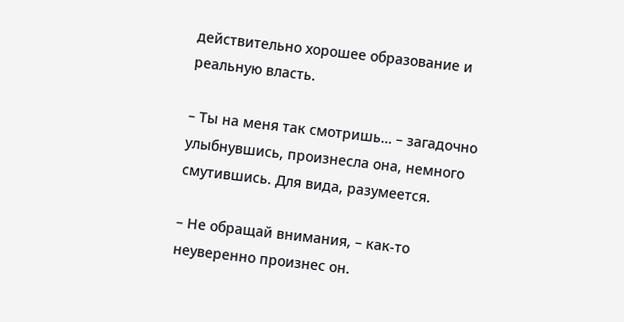действительно хорошее образование и реальную власть.

– Ты на меня так смотришь… – загадочно улыбнувшись, произнесла она, немного смутившись. Для вида, разумеется.

– Не обращай внимания, – как-то неуверенно произнес он.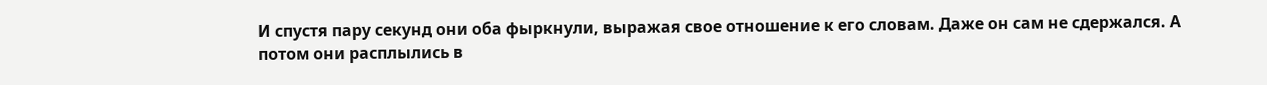И спустя пару секунд они оба фыркнули, выражая свое отношение к его словам. Даже он сам не сдержался. А потом они расплылись в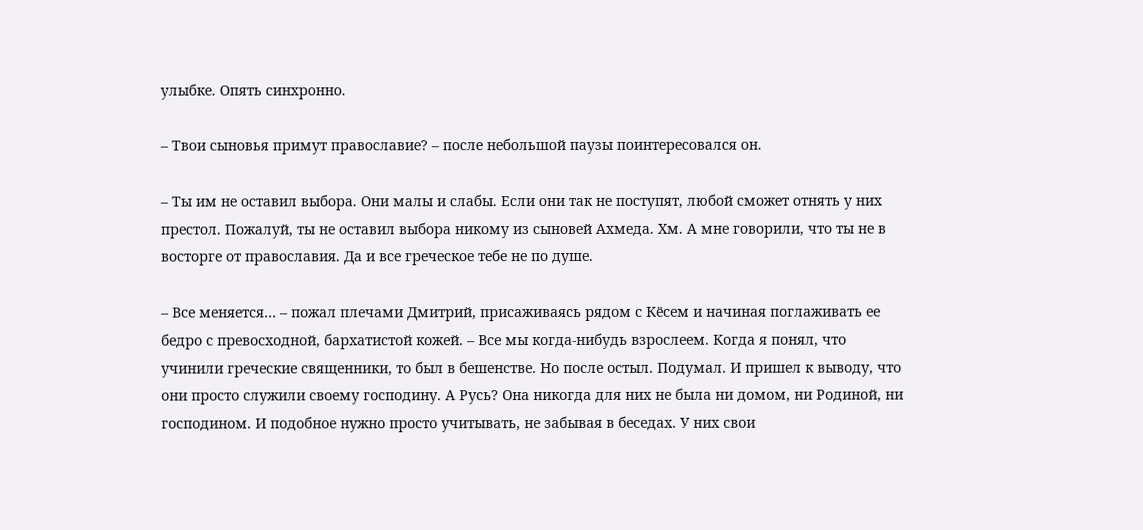улыбке. Опять синхронно.

– Твои сыновья примут православие? – после небольшой паузы поинтересовался он.

– Ты им не оставил выбора. Они малы и слабы. Если они так не поступят, любой сможет отнять у них престол. Пожалуй, ты не оставил выбора никому из сыновей Ахмеда. Хм. А мне говорили, что ты не в восторге от православия. Да и все греческое тебе не по душе.

– Все меняется… – пожал плечами Дмитрий, присаживаясь рядом с Кёсем и начиная поглаживать ее бедро с превосходной, бархатистой кожей. – Все мы когда-нибудь взрослеем. Когда я понял, что учинили греческие священники, то был в бешенстве. Но после остыл. Подумал. И пришел к выводу, что они просто служили своему господину. А Русь? Она никогда для них не была ни домом, ни Родиной, ни господином. И подобное нужно просто учитывать, не забывая в беседах. У них свои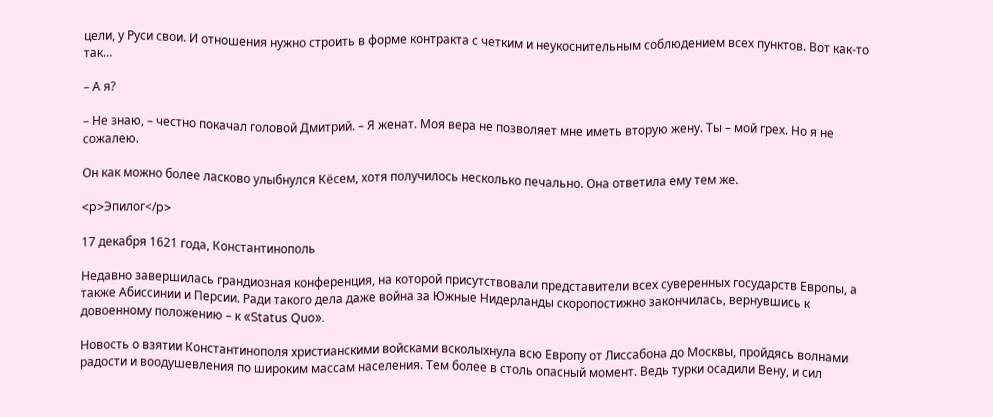цели, у Руси свои. И отношения нужно строить в форме контракта с четким и неукоснительным соблюдением всех пунктов. Вот как-то так…

– А я?

– Не знаю, – честно покачал головой Дмитрий. – Я женат. Моя вера не позволяет мне иметь вторую жену. Ты – мой грех. Но я не сожалею.

Он как можно более ласково улыбнулся Кёсем, хотя получилось несколько печально. Она ответила ему тем же.

<p>Эпилог</p>

17 декабря 1621 года, Константинополь

Недавно завершилась грандиозная конференция, на которой присутствовали представители всех суверенных государств Европы, а также Абиссинии и Персии. Ради такого дела даже война за Южные Нидерланды скоропостижно закончилась, вернувшись к довоенному положению – к «Status Quo».

Новость о взятии Константинополя христианскими войсками всколыхнула всю Европу от Лиссабона до Москвы, пройдясь волнами радости и воодушевления по широким массам населения. Тем более в столь опасный момент. Ведь турки осадили Вену, и сил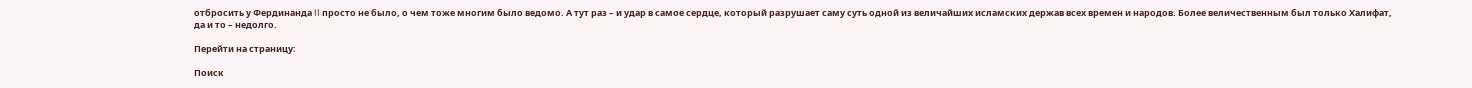отбросить у Фердинанда II просто не было, о чем тоже многим было ведомо. А тут раз – и удар в самое сердце, который разрушает саму суть одной из величайших исламских держав всех времен и народов. Более величественным был только Халифат, да и то – недолго.

Перейти на страницу:

Поиск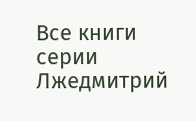Все книги серии Лжедмитрий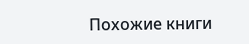Похожие книги